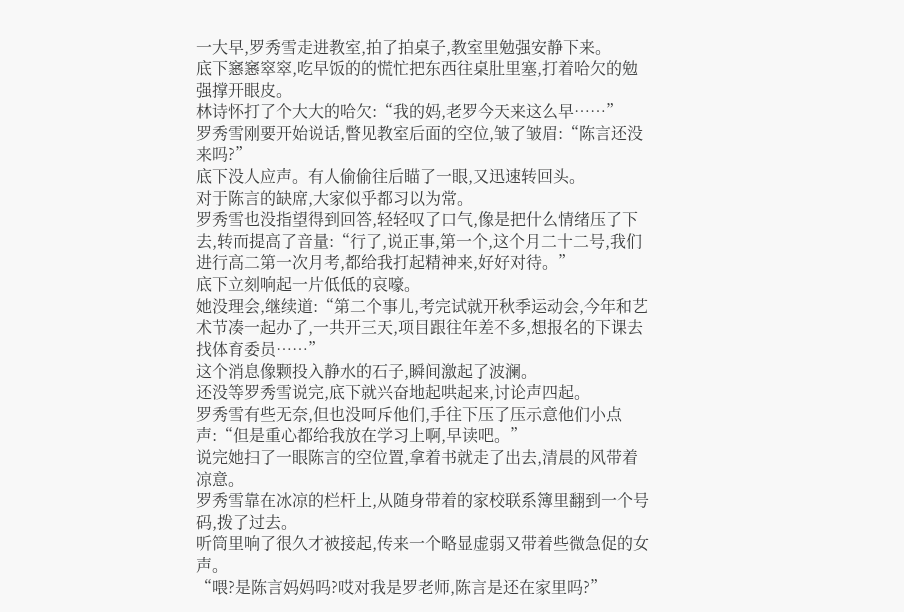一大早,罗秀雪走进教室,拍了拍桌子,教室里勉强安静下来。
底下窸窸窣窣,吃早饭的的慌忙把东西往桌肚里塞,打着哈欠的勉强撑开眼皮。
林诗怀打了个大大的哈欠:“我的妈,老罗今天来这么早……”
罗秀雪刚要开始说话,瞥见教室后面的空位,皱了皱眉:“陈言还没来吗?”
底下没人应声。有人偷偷往后瞄了一眼,又迅速转回头。
对于陈言的缺席,大家似乎都习以为常。
罗秀雪也没指望得到回答,轻轻叹了口气,像是把什么情绪压了下去,转而提高了音量:“行了,说正事,第一个,这个月二十二号,我们进行高二第一次月考,都给我打起精神来,好好对待。”
底下立刻响起一片低低的哀嚎。
她没理会,继续道:“第二个事儿,考完试就开秋季运动会,今年和艺术节凑一起办了,一共开三天,项目跟往年差不多,想报名的下课去找体育委员……”
这个消息像颗投入静水的石子,瞬间激起了波澜。
还没等罗秀雪说完,底下就兴奋地起哄起来,讨论声四起。
罗秀雪有些无奈,但也没呵斥他们,手往下压了压示意他们小点声:“但是重心都给我放在学习上啊,早读吧。”
说完她扫了一眼陈言的空位置,拿着书就走了出去,清晨的风带着凉意。
罗秀雪靠在冰凉的栏杆上,从随身带着的家校联系簿里翻到一个号码,拨了过去。
听筒里响了很久才被接起,传来一个略显虚弱又带着些微急促的女声。
“喂?是陈言妈妈吗?哎对我是罗老师,陈言是还在家里吗?”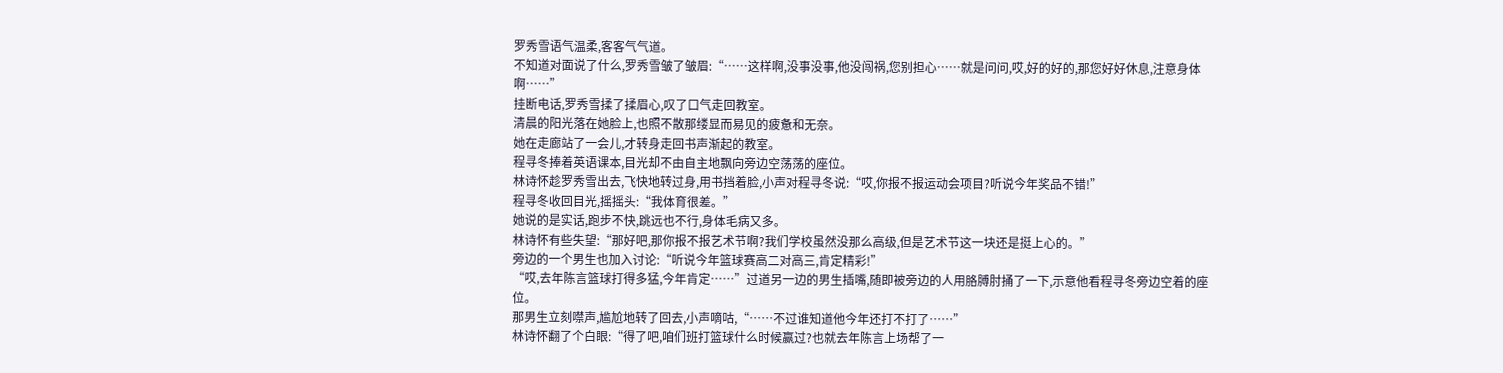罗秀雪语气温柔,客客气气道。
不知道对面说了什么,罗秀雪皱了皱眉:“……这样啊,没事没事,他没闯祸,您别担心……就是问问,哎,好的好的,那您好好休息,注意身体啊……”
挂断电话,罗秀雪揉了揉眉心,叹了口气走回教室。
清晨的阳光落在她脸上,也照不散那缕显而易见的疲惫和无奈。
她在走廊站了一会儿,才转身走回书声渐起的教室。
程寻冬捧着英语课本,目光却不由自主地飘向旁边空荡荡的座位。
林诗怀趁罗秀雪出去,飞快地转过身,用书挡着脸,小声对程寻冬说:“哎,你报不报运动会项目?听说今年奖品不错!”
程寻冬收回目光,摇摇头:“我体育很差。”
她说的是实话,跑步不快,跳远也不行,身体毛病又多。
林诗怀有些失望:“那好吧,那你报不报艺术节啊?我们学校虽然没那么高级,但是艺术节这一块还是挺上心的。”
旁边的一个男生也加入讨论:“听说今年篮球赛高二对高三,肯定精彩!”
“哎,去年陈言篮球打得多猛,今年肯定……”过道另一边的男生插嘴,随即被旁边的人用胳膊肘捅了一下,示意他看程寻冬旁边空着的座位。
那男生立刻噤声,尴尬地转了回去,小声嘀咕,“……不过谁知道他今年还打不打了……”
林诗怀翻了个白眼:“得了吧,咱们班打篮球什么时候赢过?也就去年陈言上场帮了一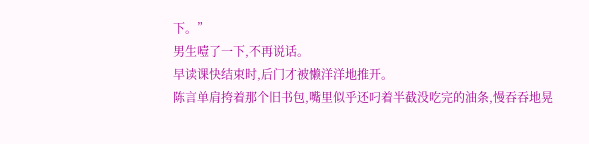下。”
男生噎了一下,不再说话。
早读课快结束时,后门才被懒洋洋地推开。
陈言单肩挎着那个旧书包,嘴里似乎还叼着半截没吃完的油条,慢吞吞地晃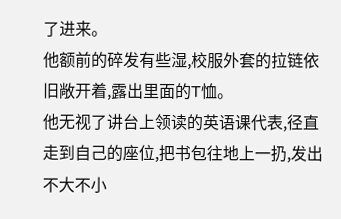了进来。
他额前的碎发有些湿,校服外套的拉链依旧敞开着,露出里面的T恤。
他无视了讲台上领读的英语课代表,径直走到自己的座位,把书包往地上一扔,发出不大不小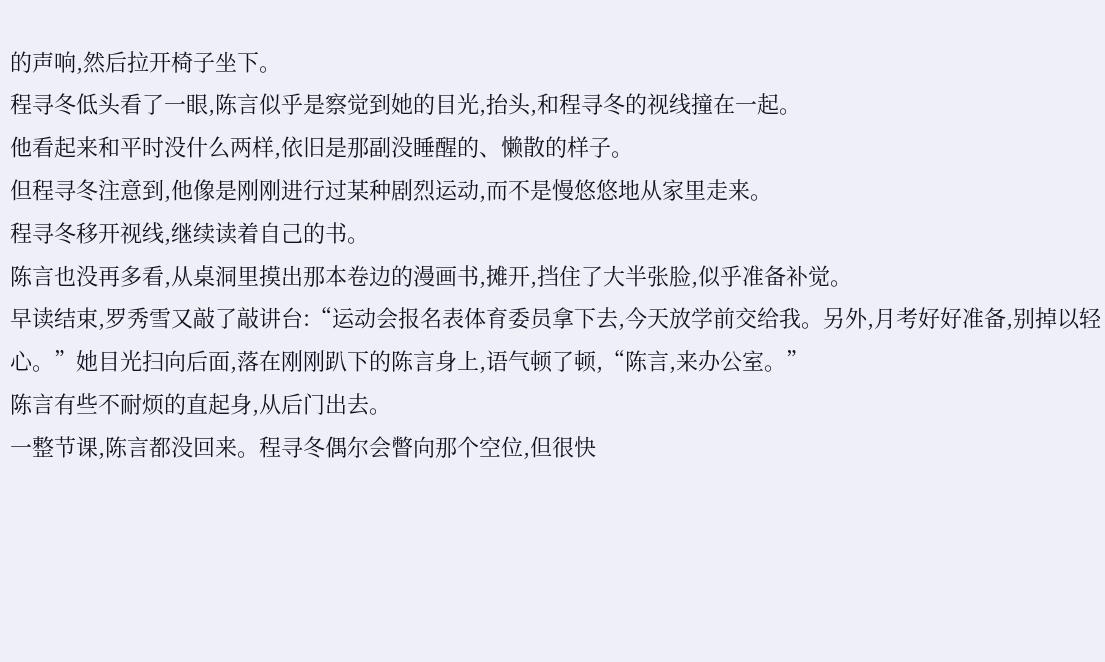的声响,然后拉开椅子坐下。
程寻冬低头看了一眼,陈言似乎是察觉到她的目光,抬头,和程寻冬的视线撞在一起。
他看起来和平时没什么两样,依旧是那副没睡醒的、懒散的样子。
但程寻冬注意到,他像是刚刚进行过某种剧烈运动,而不是慢悠悠地从家里走来。
程寻冬移开视线,继续读着自己的书。
陈言也没再多看,从桌洞里摸出那本卷边的漫画书,摊开,挡住了大半张脸,似乎准备补觉。
早读结束,罗秀雪又敲了敲讲台:“运动会报名表体育委员拿下去,今天放学前交给我。另外,月考好好准备,别掉以轻心。”她目光扫向后面,落在刚刚趴下的陈言身上,语气顿了顿,“陈言,来办公室。”
陈言有些不耐烦的直起身,从后门出去。
一整节课,陈言都没回来。程寻冬偶尔会瞥向那个空位,但很快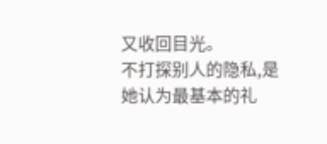又收回目光。
不打探别人的隐私,是她认为最基本的礼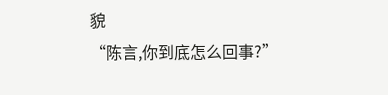貌
“陈言,你到底怎么回事?”